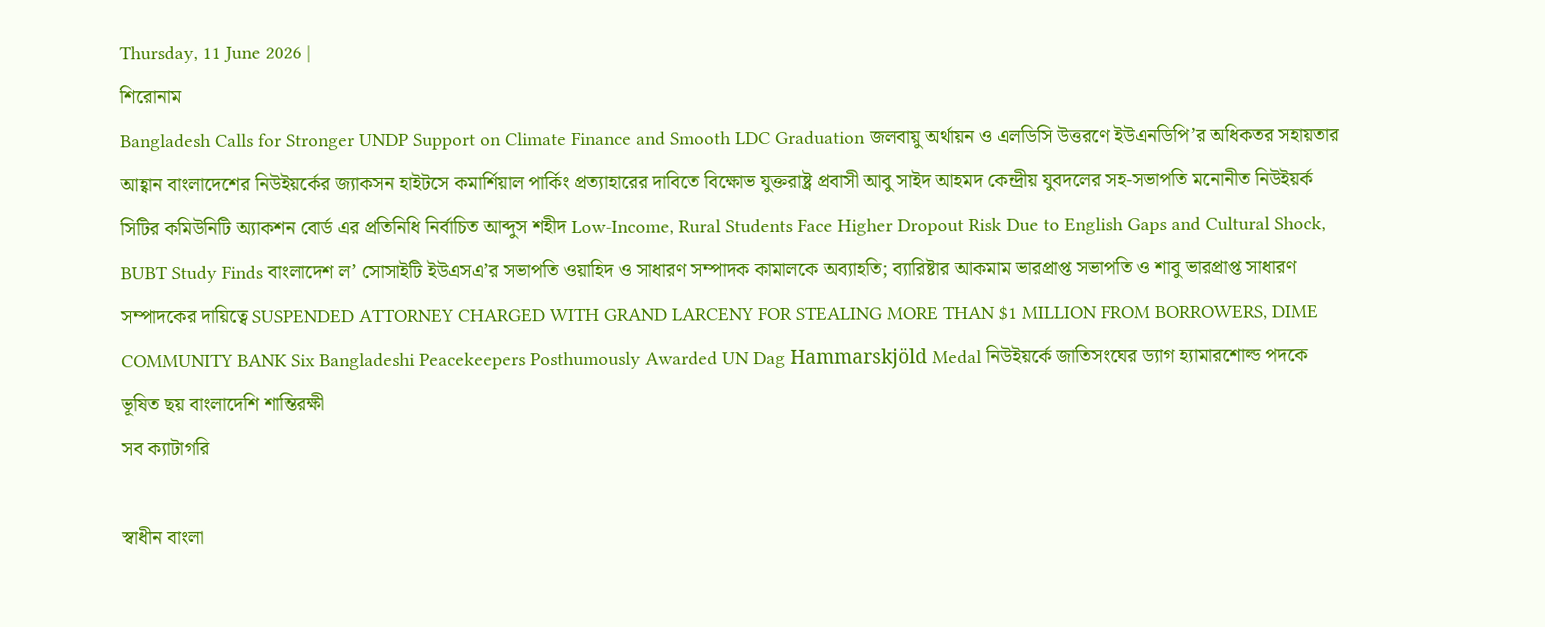Thursday, 11 June 2026 |
শিরোনাম
Bangladesh Calls for Stronger UNDP Support on Climate Finance and Smooth LDC Graduation জলবায়ু অর্থায়ন ও এলডিসি উত্তরণে ইউএনডিপি’র অধিকতর সহায়তার আহ্বান বাংলাদেশের নিউইয়র্কের জ্যাকসন হাইটসে কমার্শিয়াল পার্কিং প্রত্যাহারের দাবিতে বিক্ষোভ যুক্তরাষ্ট্র প্রবাসী আবু সাইদ আহমদ কেন্দ্রীয় যুবদলের সহ-সভাপতি মনোনীত নিউইয়র্ক সিটির কমিউনিটি অ্যাকশন বোর্ড এর প্রতিনিধি নির্বাচিত আব্দুস শহীদ Low-Income, Rural Students Face Higher Dropout Risk Due to English Gaps and Cultural Shock, BUBT Study Finds বাংলাদেশ ল’ সোসাইটি ইউএসএ’র সভাপতি ওয়াহিদ ও সাধারণ সম্পাদক কামালকে অব্যাহতি; ব্যারিষ্টার আকমাম ভারপ্রাপ্ত সভাপতি ও শাবু ভারপ্রাপ্ত সাধারণ সম্পাদকের দায়িত্বে SUSPENDED ATTORNEY CHARGED WITH GRAND LARCENY FOR STEALING MORE THAN $1 MILLION FROM BORROWERS, DIME COMMUNITY BANK Six Bangladeshi Peacekeepers Posthumously Awarded UN Dag Hammarskjöld Medal নিউইয়র্কে জাতিসংঘের ড্যাগ হ্যামারশোল্ড পদকে ভূষিত ছয় বাংলাদেশি শান্তিরক্ষী
সব ক্যাটাগরি

স্বাধীন বাংলা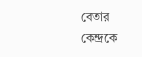বেতার কেন্দ্রকে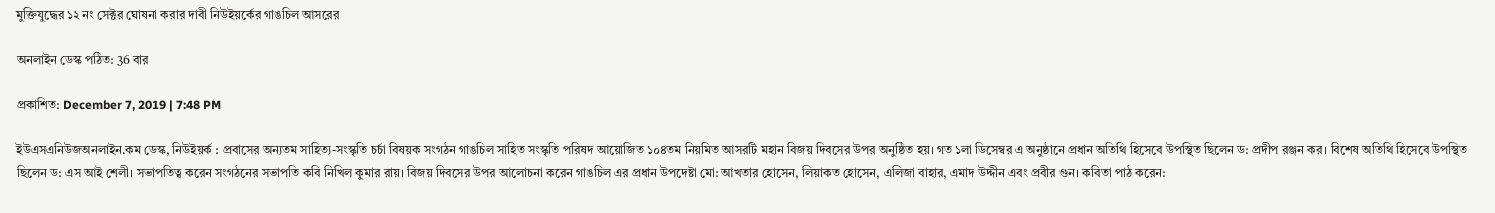মুক্তিযুদ্ধের ১২ নং সেক্টর ঘোষনা করার দাবী নিউইয়র্কের গাঙচিল আসরের

অনলাইন ডেস্ক পঠিত: 36 বার

প্রকাশিত: December 7, 2019 | 7:48 PM

ইউএসএনিউজঅনলাইন.কম ডেস্ক, নিউইয়র্ক : প্রবাসের অন্যতম সাহিত্য-সংস্কৃতি চর্চা বিষয়ক সংগঠন গাঙচিল সাহিত সংস্কৃতি পরিষদ আয়োজিত ১০৪তম নিয়মিত আসরটি মহান বিজয় দিবসের উপর অনুষ্ঠিত হয়। গত ১লা ডিসেম্বর এ অনুষ্ঠানে প্রধান অতিথি হিসেবে উপস্থিত ছিলেন ড: প্রদীপ রঞ্জন কর। বিশেষ অতিথি হিসেবে উপস্থিত ছিলেন ড: এস আই শেলী। সভাপতিত্ব করেন সংগঠনের সভাপতি কবি নিখিল কুমার রায়। বিজয় দিবসের উপর আলোচনা করেন গাঙচিল এর প্রধান উপদেষ্টা মো: আখতার হোসেন, লিয়াকত হোসেন, এলিজা বাহার, এমাদ উদ্দীন এবং প্রবীর গুন। কবিতা পাঠ করেন: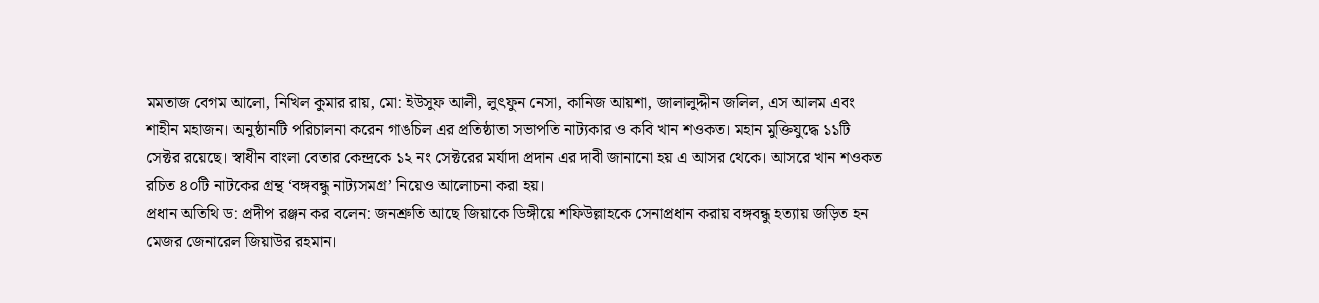মমতাজ বেগম আলো, নিখিল কুমার রায়, মো: ইউসুফ আলী, লুৎফুন নেসা, কানিজ আয়শা, জালালুদ্দীন জলিল, এস আলম এবং শাহীন মহাজন। অনুষ্ঠানটি পরিচালনা করেন গাঙচিল এর প্রতিষ্ঠাতা সভাপতি নাট্যকার ও কবি খান শওকত। মহান মুক্তিযুদ্ধে ১১টি সেক্টর রয়েছে। স্বাধীন বাংলা বেতার কেন্দ্রকে ১২ নং সেক্টরের মর্যাদা প্রদান এর দাবী জানানো হয় এ আসর থেকে। আসরে খান শওকত রচিত ৪০টি নাটকের গ্রন্থ ‘বঙ্গবন্ধু নাট্যসমগ্র’ নিয়েও আলোচনা করা হয়।
প্রধান অতিথি ড: প্রদীপ রঞ্জন কর বলেন: জনশ্রুতি আছে জিয়াকে ডিঙ্গীয়ে শফিউল্লাহকে সেনাপ্রধান করায় বঙ্গবন্ধু হত্যায় জড়িত হন মেজর জেনারেল জিয়াউর রহমান।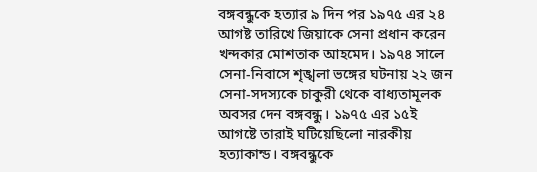বঙ্গবন্ধুকে হত্যার ৯ দিন পর ১৯৭৫ এর ২৪ আগষ্ট তারিখে জিয়াকে সেনা প্রধান করেন খন্দকার মোশতাক আহমেদ। ১৯৭৪ সালে সেনা-নিবাসে শৃঙ্খলা ভঙ্গের ঘটনায় ২২ জন সেনা-সদস্যকে চাকুরী থেকে বাধ্যতামূলক অবসর দেন বঙ্গবন্ধু। ১৯৭৫ এর ১৫ই আগষ্টে তারাই ঘটিয়েছিলো নারকীয় হত্যাকান্ড। বঙ্গবন্ধুকে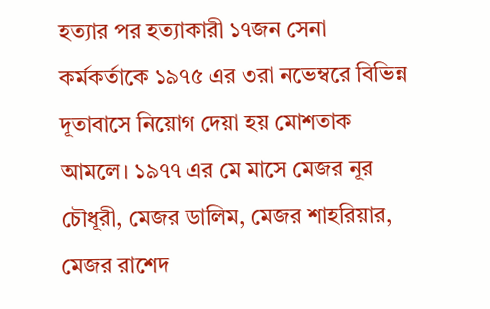হত্যার পর হত্যাকারী ১৭জন সেনা কর্মকর্তাকে ১৯৭৫ এর ৩রা নভেম্বরে বিভিন্ন দূতাবাসে নিয়োগ দেয়া হয় মোশতাক আমলে। ১৯৭৭ এর মে মাসে মেজর নূর চৌধূরী, মেজর ডালিম, মেজর শাহরিয়ার, মেজর রাশেদ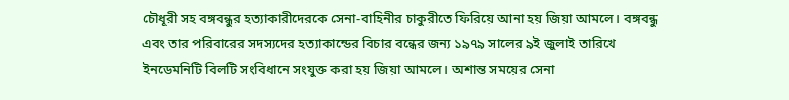চৌধূরী সহ বঙ্গবন্ধুর হত্যাকারীদেরকে সেনা-বাহিনীর চাকুরীতে ফিরিয়ে আনা হয় জিয়া আমলে। বঙ্গবন্ধু এবং তার পরিবারের সদস্যদের হত্যাকান্ডের বিচার বন্ধের জন্য ১৯৭৯ সালের ৯ই জুলাই তারিখে ইনডেমনিটি বিলটি সংবিধানে সংযুক্ত করা হয় জিয়া আমলে। অশান্ত সময়ের সেনা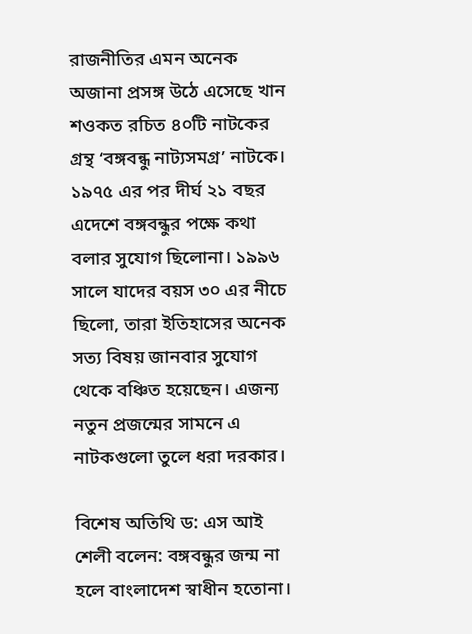রাজনীতির এমন অনেক অজানা প্রসঙ্গ উঠে এসেছে খান শওকত রচিত ৪০টি নাটকের গ্রন্থ ‘বঙ্গবন্ধু নাট্যসমগ্র’ নাটকে। ১৯৭৫ এর পর দীর্ঘ ২১ বছর এদেশে বঙ্গবন্ধুর পক্ষে কথা বলার সুযোগ ছিলোনা। ১৯৯৬ সালে যাদের বয়স ৩০ এর নীচে ছিলো, তারা ইতিহাসের অনেক সত্য বিষয় জানবার সুযোগ থেকে বঞ্চিত হয়েছেন। এজন্য নতুন প্রজন্মের সামনে এ নাটকগুলো তুলে ধরা দরকার।

বিশেষ অতিথি ড: এস আই শেলী বলেন: বঙ্গবন্ধুর জন্ম না হলে বাংলাদেশ স্বাধীন হতোনা।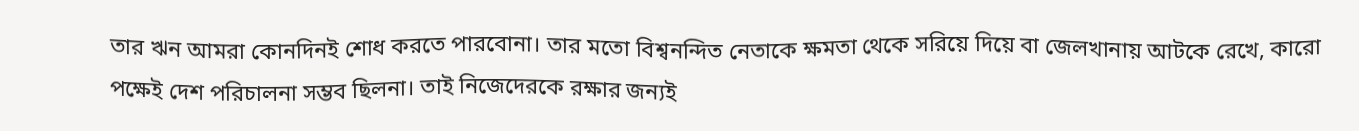তার ঋন আমরা কোনদিনই শোধ করতে পারবোনা। তার মতো বিশ্বনন্দিত নেতাকে ক্ষমতা থেকে সরিয়ে দিয়ে বা জেলখানায় আটকে রেখে, কারো পক্ষেই দেশ পরিচালনা সম্ভব ছিলনা। তাই নিজেদেরকে রক্ষার জন্যই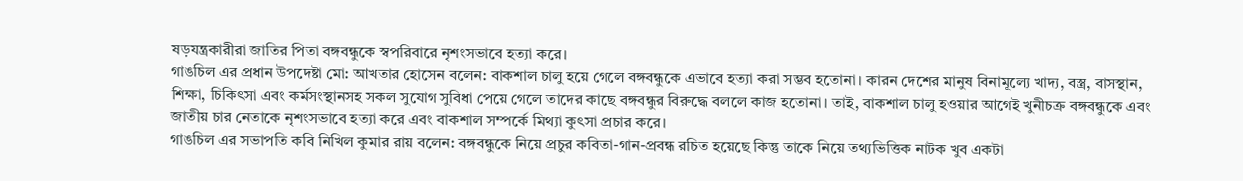ষড়যন্ত্রকারীরা জাতির পিতা বঙ্গবন্ধুকে স্বপরিবারে নৃশংসভাবে হত্যা করে।
গাঙচিল এর প্রধান উপদেষ্টা মো: আখতার হোসেন বলেন: বাকশাল চালু হয়ে গেলে বঙ্গবন্ধুকে এভাবে হত্যা করা সম্ভব হতোনা। কারন দেশের মানুষ বিনামূল্যে খাদ্য, বস্ত্র, বাসস্থান, শিক্ষা, চিকিৎসা এবং কর্মসংস্থানসহ সকল সুযোগ সুবিধা পেয়ে গেলে তাদের কাছে বঙ্গবন্ধুর বিরুদ্ধে বললে কাজ হতোনা। তাই, বাকশাল চালু হওয়ার আগেই খুনীচক্র বঙ্গবন্ধুকে এবং জাতীয় চার নেতাকে নৃশংসভাবে হত্যা করে এবং বাকশাল সম্পর্কে মিথ্যা কুৎসা প্রচার করে।
গাঙচিল এর সভাপতি কবি নিখিল কুমার রায় বলেন: বঙ্গবন্ধুকে নিয়ে প্রচুর কবিতা-গান-প্রবন্ধ রচিত হয়েছে কিন্তু তাকে নিয়ে তথ্যভিত্তিক নাটক খুব একটা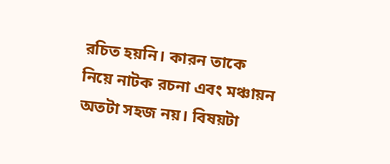রচিত হয়নি। কারন তাকে নিয়ে নাটক রচনা এবং মঞ্চায়ন অতটা সহজ নয়। বিষয়টা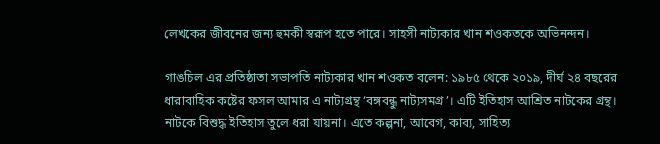লেখকের জীবনের জন্য হুমকী স্বরূপ হতে পারে। সাহসী নাট্যকার খান শওকতকে অভিনন্দন।

গাঙচিল এর প্রতিষ্ঠাতা সভাপতি নাট্যকার খান শওকত বলেন: ১৯৮৫ থেকে ২০১৯, দীর্ঘ ২৪ বছরের ধারাবাহিক কষ্টের ফসল আমার এ নাট্যগ্রন্থ ‘বঙ্গবন্ধু নাট্যসমগ্র’। এটি ইতিহাস আশ্রিত নাটকের গ্রন্থ। নাটকে বিশুদ্ধ ইতিহাস তুলে ধরা যায়না। এতে কল্পনা, আবেগ, কাব্য, সাহিত্য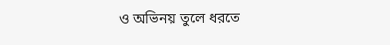ও অভিনয় তুলে ধরতে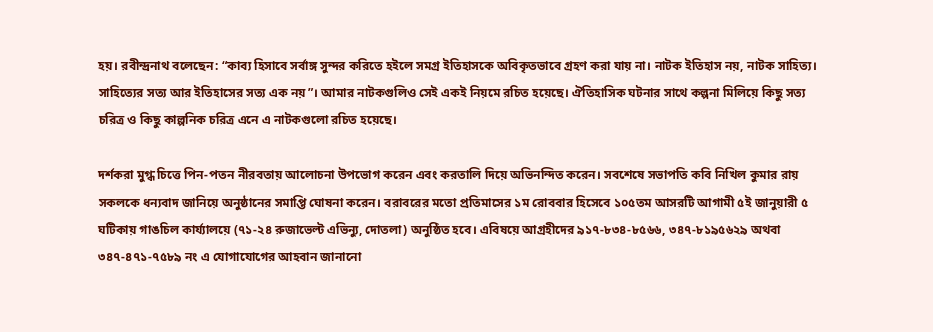হয়। রবীন্দ্রনাথ বলেছেন: “কাব্য হিসাবে সর্বাঙ্গ সুন্দর করিতে হইলে সমগ্র ইতিহাসকে অবিকৃতভাবে গ্রহণ করা যায় না। নাটক ইতিহাস নয়, নাটক সাহিত্য। সাহিত্যের সত্য আর ইতিহাসের সত্য এক নয়”। আমার নাটকগুলিও সেই একই নিয়মে রচিত হয়েছে। ঐতিহাসিক ঘটনার সাথে কল্পনা মিলিয়ে কিছু সত্য চরিত্র ও কিছু কাল্পনিক চরিত্র এনে এ নাটকগুলো রচিত হয়েছে।

দর্শকরা মুগ্ধ চিত্তে পিন-পতন নীরবতায় আলোচনা উপভোগ করেন এবং করতালি দিয়ে অভিনন্দিত করেন। সবশেষে সভাপতি কবি নিখিল কুমার রায় সকলকে ধন্যবাদ জানিয়ে অনুষ্ঠানের সমাপ্তি ঘোষনা করেন। বরাবরের মতো প্রতিমাসের ১ম রোববার হিসেবে ১০৫তম আসরটি আগামী ৫ই জানুয়ারী ৫ ঘটিকায় গাঙচিল কার্য্যালয়ে (৭১-২৪ রুজাভেল্ট এভিন্যু, দোতলা) অনুষ্ঠিত হবে। এবিষয়ে আগ্রহীদের ৯১৭-৮৩৪-৮৫৬৬, ৩৪৭-৮১৯৫৬২৯ অথবা ৩৪৭-৪৭১-৭৫৮৯ নং এ যোগাযোগের আহবান জানানো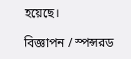হয়েছে।

বিজ্ঞাপন / স্পন্সরড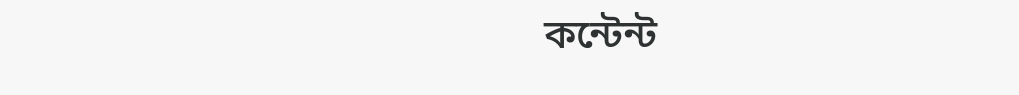কন্টেন্ট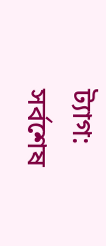ট্যাগ:
সর্বশেষ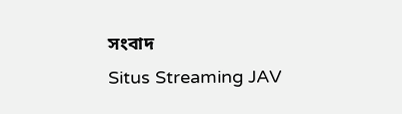সংবাদ
Situs Streaming JAV